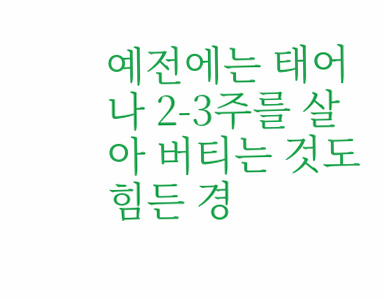예전에는 태어나 2-3주를 살아 버티는 것도 힘든 경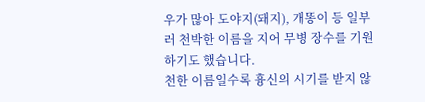우가 많아 도야지(돼지), 개똥이 등 일부러 천박한 이름을 지어 무병 장수를 기원하기도 했습니다.
천한 이름일수록 흉신의 시기를 받지 않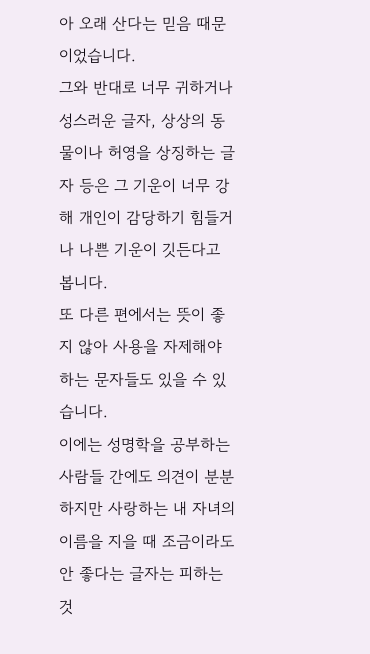아 오래 산다는 믿음 때문이었습니다.
그와 반대로 너무 귀하거나 성스러운 글자, 상상의 동물이나 허영을 상징하는 글자 등은 그 기운이 너무 강해 개인이 감당하기 힘들거나 나쁜 기운이 깃든다고 봅니다.
또 다른 편에서는 뜻이 좋지 않아 사용을 자제해야 하는 문자들도 있을 수 있습니다.
이에는 성명학을 공부하는 사람들 간에도 의견이 분분하지만 사랑하는 내 자녀의 이름을 지을 때 조금이라도 안 좋다는 글자는 피하는 것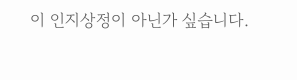이 인지상정이 아닌가 싶습니다.